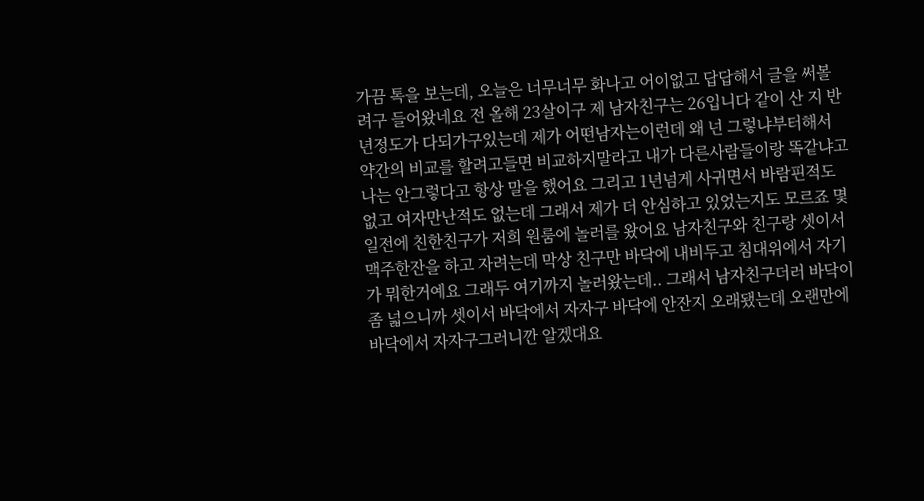가끔 톡을 보는데, 오늘은 너무너무 화나고 어이없고 답답해서 글을 써볼려구 들어왔네요 전 올해 23살이구 제 남자친구는 26입니다 같이 산 지 반년정도가 다되가구있는데 제가 어떤남자는이런데 왜 넌 그렇냐부터해서 약간의 비교를 할려고들면 비교하지말라고 내가 다른사람들이랑 똑같냐고 나는 안그렇다고 항상 말을 했어요 그리고 1년넘게 사귀면서 바람핀적도 없고 여자만난적도 없는데 그래서 제가 더 안심하고 있었는지도 모르죠 몇일전에 친한친구가 저희 원룸에 놀러를 왔어요 남자친구와 친구랑 셋이서 맥주한잔을 하고 자려는데 막상 친구만 바닥에 내비두고 침대위에서 자기가 뭐한거예요 그래두 여기까지 놀러왔는데.. 그래서 남자친구더러 바닥이 좀 넓으니까 셋이서 바닥에서 자자구 바닥에 안잔지 오래됐는데 오랜만에 바닥에서 자자구그러니깐 알겠대요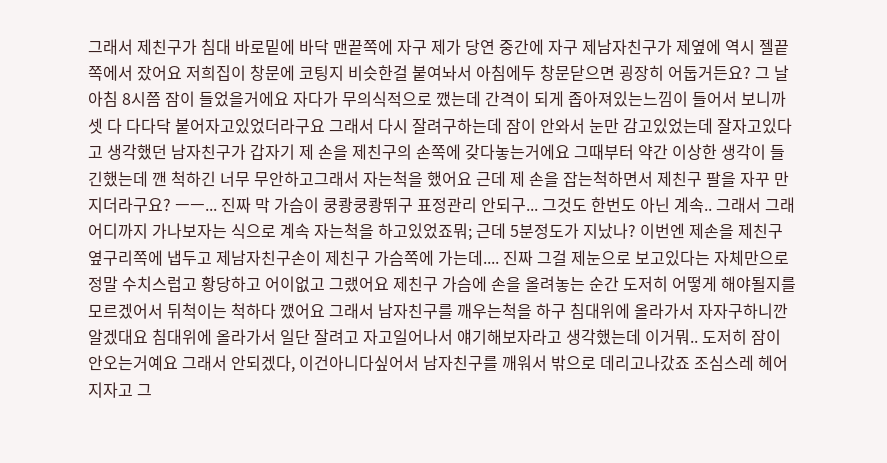그래서 제친구가 침대 바로밑에 바닥 맨끝쪽에 자구 제가 당연 중간에 자구 제남자친구가 제옆에 역시 젤끝쪽에서 잤어요 저희집이 창문에 코팅지 비슷한걸 붙여놔서 아침에두 창문닫으면 굉장히 어둡거든요? 그 날 아침 8시쯤 잠이 들었을거에요 자다가 무의식적으로 깼는데 간격이 되게 좁아져있는느낌이 들어서 보니까 셋 다 다다닥 붙어자고있었더라구요 그래서 다시 잘려구하는데 잠이 안와서 눈만 감고있었는데 잘자고있다고 생각했던 남자친구가 갑자기 제 손을 제친구의 손쪽에 갖다놓는거에요 그때부터 약간 이상한 생각이 들긴했는데 깬 척하긴 너무 무안하고그래서 자는척을 했어요 근데 제 손을 잡는척하면서 제친구 팔을 자꾸 만지더라구요? ㅡㅡ... 진짜 막 가슴이 쿵쾅쿵쾅뛰구 표정관리 안되구... 그것도 한번도 아닌 계속.. 그래서 그래 어디까지 가나보자는 식으로 계속 자는척을 하고있었죠뭐; 근데 5분정도가 지났나? 이번엔 제손을 제친구 옆구리쪽에 냅두고 제남자친구손이 제친구 가슴쪽에 가는데.... 진짜 그걸 제눈으로 보고있다는 자체만으로 정말 수치스럽고 황당하고 어이없고 그랬어요 제친구 가슴에 손을 올려놓는 순간 도저히 어떻게 해야될지를 모르겠어서 뒤척이는 척하다 깼어요 그래서 남자친구를 깨우는척을 하구 침대위에 올라가서 자자구하니깐 알겠대요 침대위에 올라가서 일단 잘려고 자고일어나서 얘기해보자라고 생각했는데 이거뭐.. 도저히 잠이 안오는거예요 그래서 안되겠다, 이건아니다싶어서 남자친구를 깨워서 밖으로 데리고나갔죠 조심스레 헤어지자고 그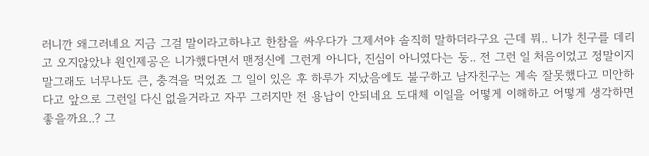러니깐 왜그러녜요 지금 그걸 말이라고하냐고 한참을 싸우다가 그제서야 솔직히 말하더라구요 근데 뭐.. 니가 친구를 데리고 오지않았냐 원인제공은 니가했다면서 맨정신에 그런게 아니다, 진심이 아니였다는 둥.. 전 그런 일 처음이었고 정말이지 말그래도 너무나도 큰, 충격을 먹었죠 그 일이 있은 후 하루가 지났음에도 불구하고 남자친구는 계속 잘못했다고 미안하다고 앞으로 그런일 다신 없을거라고 자꾸 그러지만 전 용납이 안되네요 도대체 이일을 어떻게 이해하고 어떻게 생각하면 좋을까요..? 그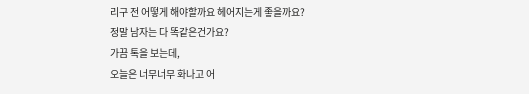리구 전 어떻게 해야할까요 헤어지는게 좋을까요?
정말 남자는 다 똑같은건가요?
가끔 톡을 보는데,
오늘은 너무너무 화나고 어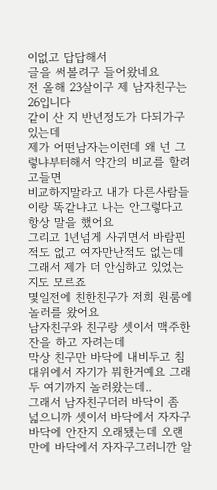이없고 답답해서
글을 써볼려구 들어왔네요
전 올해 23살이구 제 남자친구는 26입니다
같이 산 지 반년정도가 다되가구있는데
제가 어떤남자는이런데 왜 넌 그렇냐부터해서 약간의 비교를 할려고들면
비교하지말라고 내가 다른사람들이랑 똑같냐고 나는 안그렇다고 항상 말을 했어요
그리고 1년넘게 사귀면서 바람핀적도 없고 여자만난적도 없는데
그래서 제가 더 안심하고 있었는지도 모르죠
몇일전에 친한친구가 저희 원룸에 놀러를 왔어요
남자친구와 친구랑 셋이서 맥주한잔을 하고 자려는데
막상 친구만 바닥에 내비두고 침대위에서 자기가 뭐한거예요 그래두 여기까지 놀러왔는데..
그래서 남자친구더러 바닥이 좀 넓으니까 셋이서 바닥에서 자자구
바닥에 안잔지 오래됐는데 오랜만에 바닥에서 자자구그러니깐 알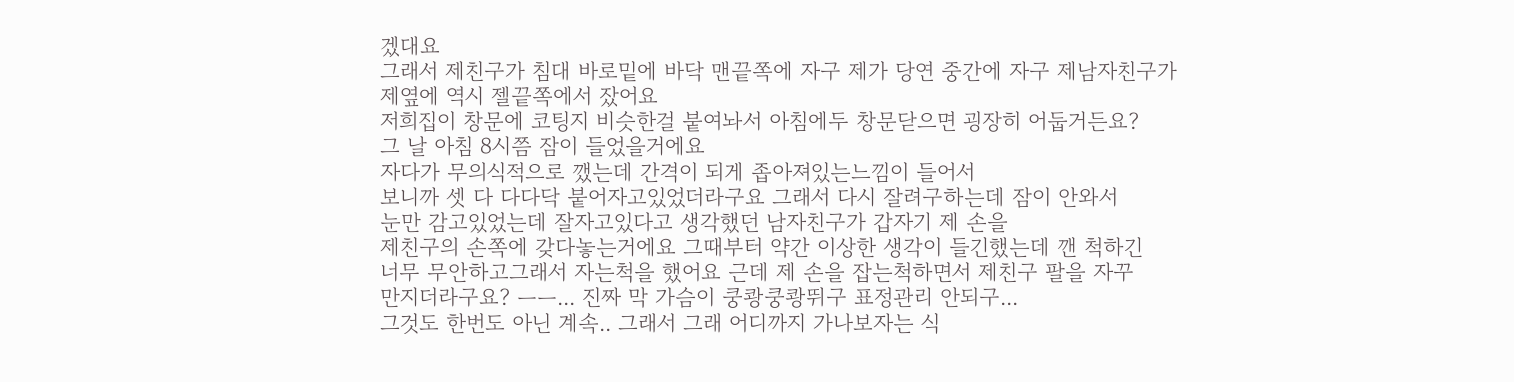겠대요
그래서 제친구가 침대 바로밑에 바닥 맨끝쪽에 자구 제가 당연 중간에 자구 제남자친구가
제옆에 역시 젤끝쪽에서 잤어요
저희집이 창문에 코팅지 비슷한걸 붙여놔서 아침에두 창문닫으면 굉장히 어둡거든요?
그 날 아침 8시쯤 잠이 들었을거에요
자다가 무의식적으로 깼는데 간격이 되게 좁아져있는느낌이 들어서
보니까 셋 다 다다닥 붙어자고있었더라구요 그래서 다시 잘려구하는데 잠이 안와서
눈만 감고있었는데 잘자고있다고 생각했던 남자친구가 갑자기 제 손을
제친구의 손쪽에 갖다놓는거에요 그때부터 약간 이상한 생각이 들긴했는데 깬 척하긴
너무 무안하고그래서 자는척을 했어요 근데 제 손을 잡는척하면서 제친구 팔을 자꾸
만지더라구요? ㅡㅡ... 진짜 막 가슴이 쿵쾅쿵쾅뛰구 표정관리 안되구...
그것도 한번도 아닌 계속.. 그래서 그래 어디까지 가나보자는 식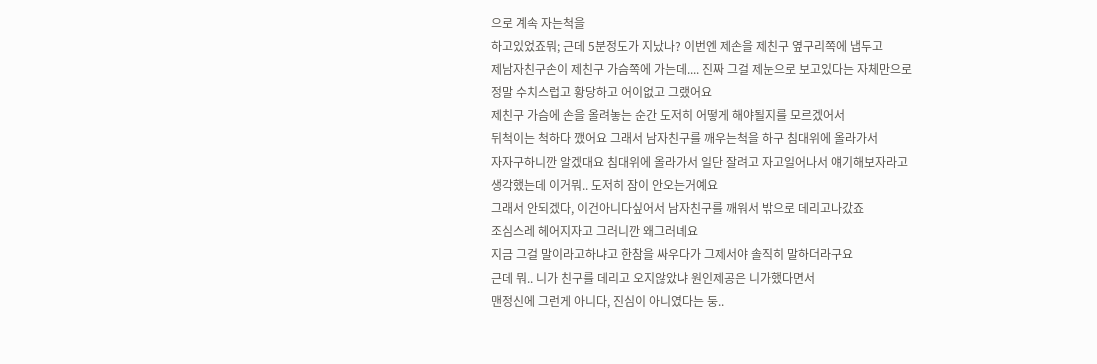으로 계속 자는척을
하고있었죠뭐; 근데 5분정도가 지났나? 이번엔 제손을 제친구 옆구리쪽에 냅두고
제남자친구손이 제친구 가슴쪽에 가는데.... 진짜 그걸 제눈으로 보고있다는 자체만으로
정말 수치스럽고 황당하고 어이없고 그랬어요
제친구 가슴에 손을 올려놓는 순간 도저히 어떻게 해야될지를 모르겠어서
뒤척이는 척하다 깼어요 그래서 남자친구를 깨우는척을 하구 침대위에 올라가서
자자구하니깐 알겠대요 침대위에 올라가서 일단 잘려고 자고일어나서 얘기해보자라고
생각했는데 이거뭐.. 도저히 잠이 안오는거예요
그래서 안되겠다, 이건아니다싶어서 남자친구를 깨워서 밖으로 데리고나갔죠
조심스레 헤어지자고 그러니깐 왜그러녜요
지금 그걸 말이라고하냐고 한참을 싸우다가 그제서야 솔직히 말하더라구요
근데 뭐.. 니가 친구를 데리고 오지않았냐 원인제공은 니가했다면서
맨정신에 그런게 아니다, 진심이 아니였다는 둥..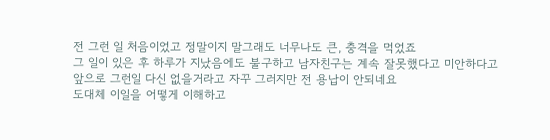전 그런 일 처음이었고 정말이지 말그래도 너무나도 큰, 충격을 먹었죠
그 일이 있은 후 하루가 지났음에도 불구하고 남자친구는 계속 잘못했다고 미안하다고
앞으로 그런일 다신 없을거라고 자꾸 그러지만 전 용납이 안되네요
도대체 이일을 어떻게 이해하고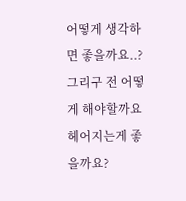어떻게 생각하면 좋을까요..?
그리구 전 어떻게 해야할까요 헤어지는게 좋을까요?